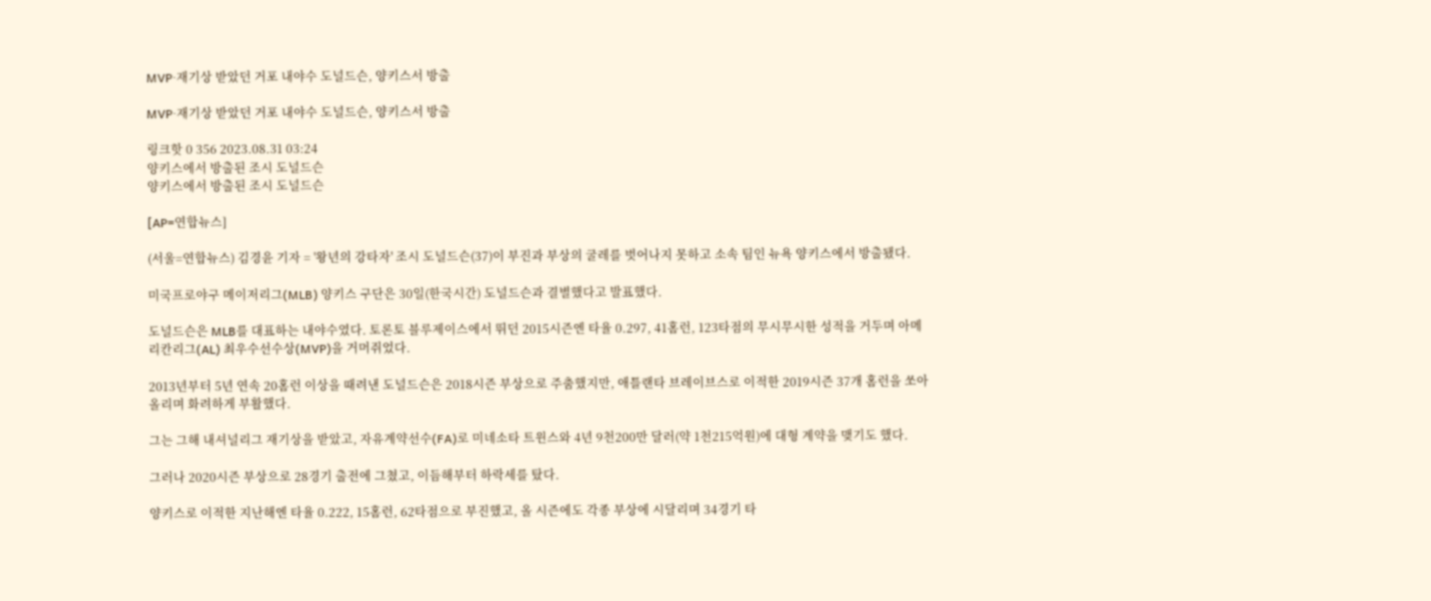MVP·재기상 받았던 거포 내야수 도널드슨, 양키스서 방출

MVP·재기상 받았던 거포 내야수 도널드슨, 양키스서 방출

링크핫 0 356 2023.08.31 03:24
양키스에서 방출된 조시 도널드슨
양키스에서 방출된 조시 도널드슨

[AP=연합뉴스]

(서울=연합뉴스) 김경윤 기자 = '왕년의 강타자' 조시 도널드슨(37)이 부진과 부상의 굴레를 벗어나지 못하고 소속 팀인 뉴욕 양키스에서 방출됐다.

미국프로야구 메이저리그(MLB) 양키스 구단은 30일(한국시간) 도널드슨과 결별했다고 발표했다.

도널드슨은 MLB를 대표하는 내야수였다. 토론토 블루제이스에서 뛰던 2015시즌엔 타율 0.297, 41홈런, 123타점의 무시무시한 성적을 거두며 아메리칸리그(AL) 최우수선수상(MVP)을 거머쥐었다.

2013년부터 5년 연속 20홈런 이상을 때려낸 도널드슨은 2018시즌 부상으로 주춤했지만, 애틀랜타 브레이브스로 이적한 2019시즌 37개 홈런을 쏘아 올리며 화려하게 부활했다.

그는 그해 내셔널리그 재기상을 받았고, 자유계약선수(FA)로 미네소타 트윈스와 4년 9천200만 달러(약 1천215억원)에 대형 계약을 맺기도 했다.

그러나 2020시즌 부상으로 28경기 출전에 그쳤고, 이듬해부터 하락세를 탔다.

양키스로 이적한 지난해엔 타율 0.222, 15홈런, 62타점으로 부진했고, 올 시즌에도 각종 부상에 시달리며 34경기 타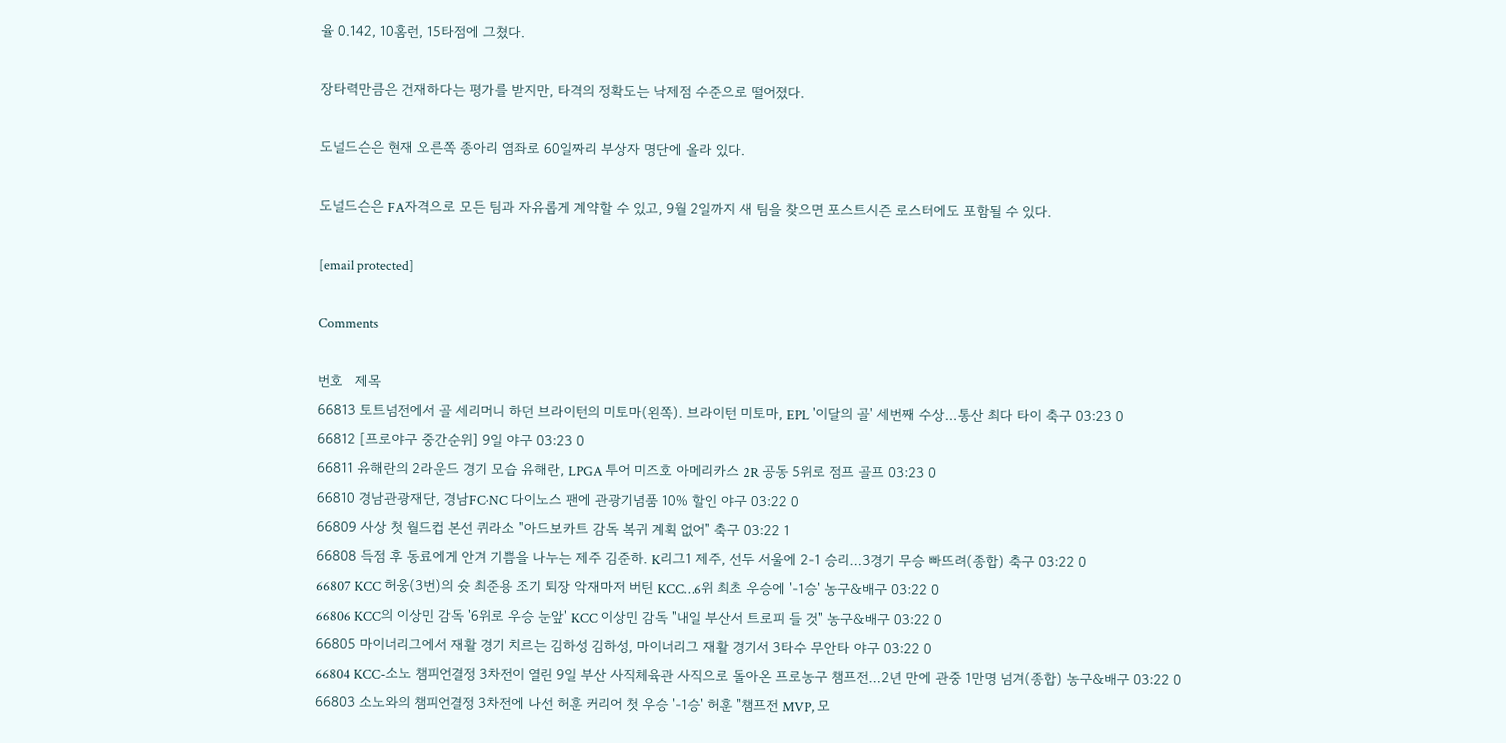율 0.142, 10홈런, 15타점에 그쳤다.

장타력만큼은 건재하다는 평가를 받지만, 타격의 정확도는 낙제점 수준으로 떨어졌다.

도널드슨은 현재 오른쪽 종아리 염좌로 60일짜리 부상자 명단에 올라 있다.

도널드슨은 FA자격으로 모든 팀과 자유롭게 계약할 수 있고, 9월 2일까지 새 팀을 찾으면 포스트시즌 로스터에도 포함될 수 있다.

[email protected]

Comments

번호   제목
66813 토트넘전에서 골 세리머니 하던 브라이턴의 미토마(왼쪽). 브라이턴 미토마, EPL '이달의 골' 세번째 수상…통산 최다 타이 축구 03:23 0
66812 [프로야구 중간순위] 9일 야구 03:23 0
66811 유해란의 2라운드 경기 모습 유해란, LPGA 투어 미즈호 아메리카스 2R 공동 5위로 점프 골프 03:23 0
66810 경남관광재단, 경남FC·NC 다이노스 팬에 관광기념품 10% 할인 야구 03:22 0
66809 사상 첫 월드컵 본선 퀴라소 "아드보카트 감독 복귀 계획 없어" 축구 03:22 1
66808 득점 후 동료에게 안겨 기쁨을 나누는 제주 김준하. K리그1 제주, 선두 서울에 2-1 승리…3경기 무승 빠뜨려(종합) 축구 03:22 0
66807 KCC 허웅(3번)의 슛 최준용 조기 퇴장 악재마저 버틴 KCC…6위 최초 우승에 '-1승' 농구&배구 03:22 0
66806 KCC의 이상민 감독 '6위로 우승 눈앞' KCC 이상민 감독 "내일 부산서 트로피 들 것" 농구&배구 03:22 0
66805 마이너리그에서 재활 경기 치르는 김하성 김하성, 마이너리그 재활 경기서 3타수 무안타 야구 03:22 0
66804 KCC-소노 챔피언결정 3차전이 열린 9일 부산 사직체육관 사직으로 돌아온 프로농구 챔프전…2년 만에 관중 1만명 넘겨(종합) 농구&배구 03:22 0
66803 소노와의 챔피언결정 3차전에 나선 허훈 커리어 첫 우승 '-1승' 허훈 "챔프전 MVP, 모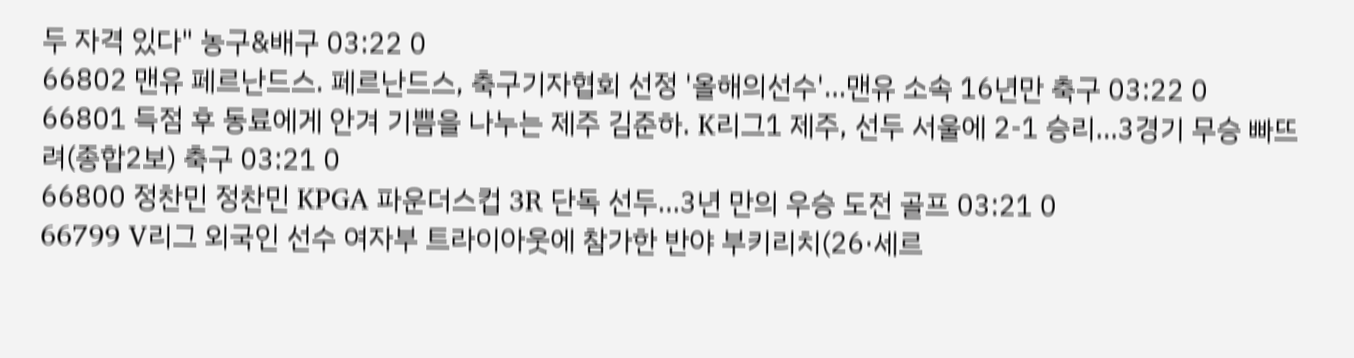두 자격 있다" 농구&배구 03:22 0
66802 맨유 페르난드스. 페르난드스, 축구기자협회 선정 '올해의선수'…맨유 소속 16년만 축구 03:22 0
66801 득점 후 동료에게 안겨 기쁨을 나누는 제주 김준하. K리그1 제주, 선두 서울에 2-1 승리…3경기 무승 빠뜨려(종합2보) 축구 03:21 0
66800 정찬민 정찬민 KPGA 파운더스컵 3R 단독 선두…3년 만의 우승 도전 골프 03:21 0
66799 V리그 외국인 선수 여자부 트라이아웃에 참가한 반야 부키리치(26·세르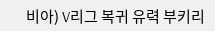비아) V리그 복귀 유력 부키리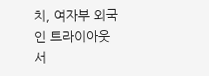치, 여자부 외국인 트라이아웃서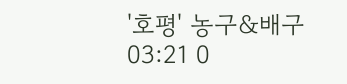'호평' 농구&배구 03:21 0